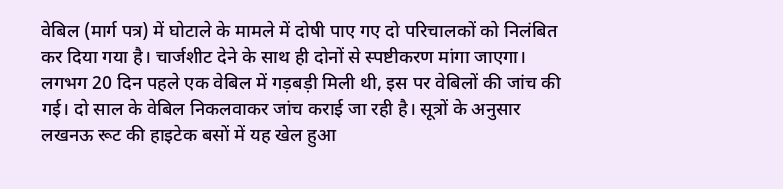वेबिल (मार्ग पत्र) में घोटाले के मामले में दोषी पाए गए दो परिचालकों को निलंबित कर दिया गया है। चार्जशीट देने के साथ ही दोनों से स्पष्टीकरण मांगा जाएगा।
लगभग 20 दिन पहले एक वेबिल में गड़बड़ी मिली थी, इस पर वेबिलों की जांच की गई। दो साल के वेबिल निकलवाकर जांच कराई जा रही है। सूत्रों के अनुसार लखनऊ रूट की हाइटेक बसों में यह खेल हुआ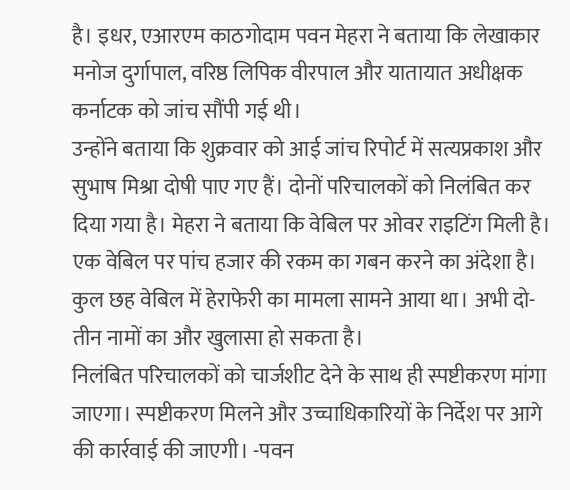है। इधर, एआरएम काठगोदाम पवन मेहरा ने बताया कि लेखाकार मनोज दुर्गापाल, वरिष्ठ लिपिक वीरपाल और यातायात अधीक्षक कर्नाटक को जांच सौंपी गई थी।
उन्होंने बताया कि शुक्रवार को आई जांच रिपोर्ट में सत्यप्रकाश और सुभाष मिश्रा दोषी पाए गए हैं। दोनों परिचालकों को निलंबित कर दिया गया है। मेहरा ने बताया कि वेबिल पर ओवर राइटिंग मिली है। एक वेबिल पर पांच हजार की रकम का गबन करने का अंदेशा है। कुल छह वेबिल में हेराफेरी का मामला सामने आया था। अभी दो-तीन नामों का और खुलासा हो सकता है।
निलंबित परिचालकों को चार्जशीट देने के साथ ही स्पष्टीकरण मांगा जाएगा। स्पष्टीकरण मिलने और उच्चाधिकारियों के निर्देश पर आगे की कार्रवाई की जाएगी। -पवन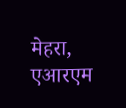मेहरा, एआरएम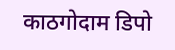काठगोदाम डिपो